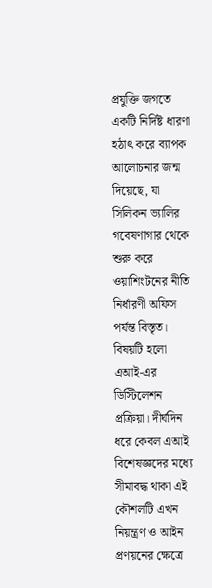প্রযুক্তি জগতে একটি নির্দিষ্ট ধারণা হঠাৎ করে ব্যাপক আলোচনার জন্ম দিয়েছে, যা সিলিকন ভ্যালির গবেষণাগার থেকে শুরু করে ওয়াশিংটনের নীতি নির্ধারণী অফিস পর্যন্ত বিস্তৃত। বিষয়টি হলো এআই-এর ডিস্টিলেশন প্রক্রিয়া। দীর্ঘদিন ধরে কেবল এআই বিশেষজ্ঞদের মধ্যে সীমাবদ্ধ থাকা এই কৌশলটি এখন নিয়ন্ত্রণ ও আইন প্রণয়নের ক্ষেত্রে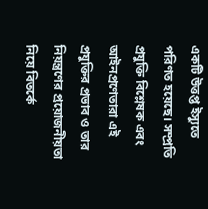একটি উত্তপ্ত ইস্যুতে পরিণত হয়েছে। সম্প্রতি প্রযুক্তি বিশ্লেষক এবং আইনপ্রণেতারা এই প্রযুক্তির প্রভাব ও তার নিয়ন্ত্রণের প্রয়োজনীয়তা নিয়ে বিতর্কে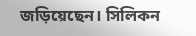জড়িয়েছেন। সিলিকন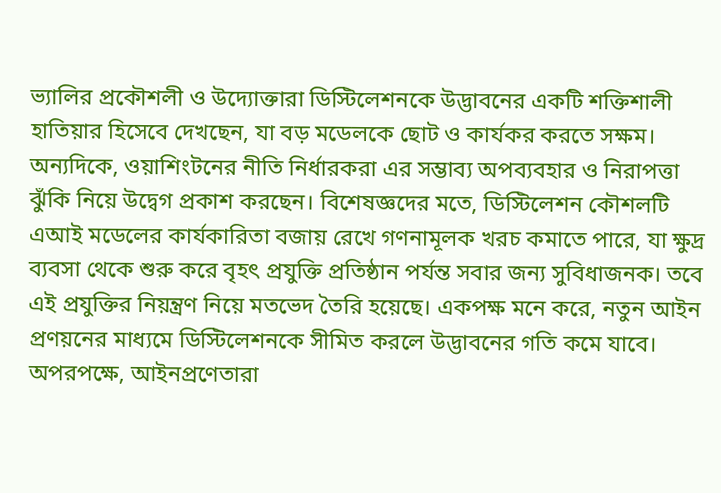ভ্যালির প্রকৌশলী ও উদ্যোক্তারা ডিস্টিলেশনকে উদ্ভাবনের একটি শক্তিশালী হাতিয়ার হিসেবে দেখছেন, যা বড় মডেলকে ছোট ও কার্যকর করতে সক্ষম। অন্যদিকে, ওয়াশিংটনের নীতি নির্ধারকরা এর সম্ভাব্য অপব্যবহার ও নিরাপত্তা ঝুঁকি নিয়ে উদ্বেগ প্রকাশ করছেন। বিশেষজ্ঞদের মতে, ডিস্টিলেশন কৌশলটি এআই মডেলের কার্যকারিতা বজায় রেখে গণনামূলক খরচ কমাতে পারে, যা ক্ষুদ্র ব্যবসা থেকে শুরু করে বৃহৎ প্রযুক্তি প্রতিষ্ঠান পর্যন্ত সবার জন্য সুবিধাজনক। তবে এই প্রযুক্তির নিয়ন্ত্রণ নিয়ে মতভেদ তৈরি হয়েছে। একপক্ষ মনে করে, নতুন আইন প্রণয়নের মাধ্যমে ডিস্টিলেশনকে সীমিত করলে উদ্ভাবনের গতি কমে যাবে। অপরপক্ষে, আইনপ্রণেতারা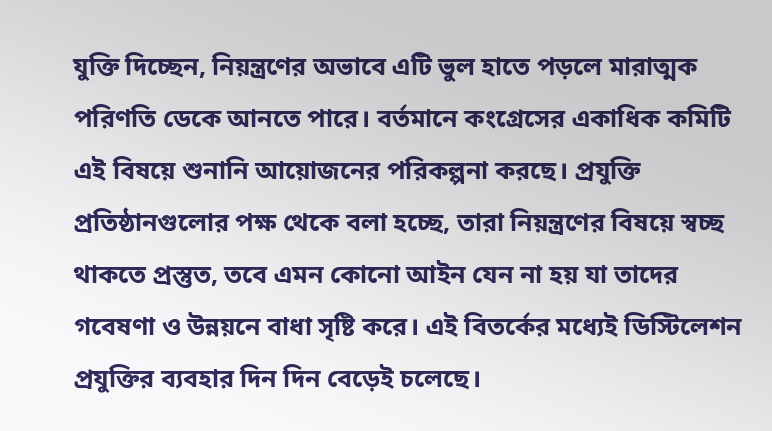যুক্তি দিচ্ছেন, নিয়ন্ত্রণের অভাবে এটি ভুল হাতে পড়লে মারাত্মক পরিণতি ডেকে আনতে পারে। বর্তমানে কংগ্রেসের একাধিক কমিটি এই বিষয়ে শুনানি আয়োজনের পরিকল্পনা করছে। প্রযুক্তি প্রতিষ্ঠানগুলোর পক্ষ থেকে বলা হচ্ছে, তারা নিয়ন্ত্রণের বিষয়ে স্বচ্ছ থাকতে প্রস্তুত, তবে এমন কোনো আইন যেন না হয় যা তাদের গবেষণা ও উন্নয়নে বাধা সৃষ্টি করে। এই বিতর্কের মধ্যেই ডিস্টিলেশন প্রযুক্তির ব্যবহার দিন দিন বেড়েই চলেছে।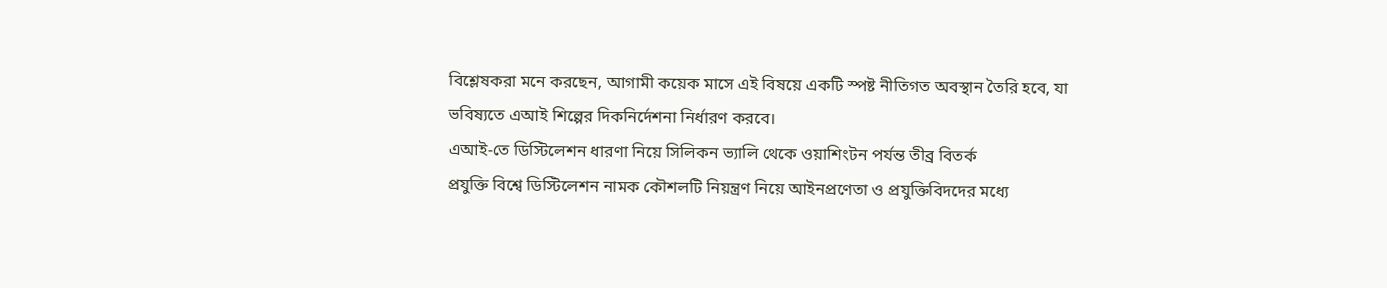বিশ্লেষকরা মনে করছেন, আগামী কয়েক মাসে এই বিষয়ে একটি স্পষ্ট নীতিগত অবস্থান তৈরি হবে, যা ভবিষ্যতে এআই শিল্পের দিকনির্দেশনা নির্ধারণ করবে।
এআই-তে ডিস্টিলেশন ধারণা নিয়ে সিলিকন ভ্যালি থেকে ওয়াশিংটন পর্যন্ত তীব্র বিতর্ক
প্রযুক্তি বিশ্বে ডিস্টিলেশন নামক কৌশলটি নিয়ন্ত্রণ নিয়ে আইনপ্রণেতা ও প্রযুক্তিবিদদের মধ্যে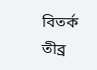বিতর্ক তীব্র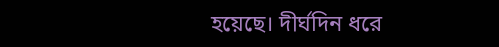হয়েছে। দীর্ঘদিন ধরে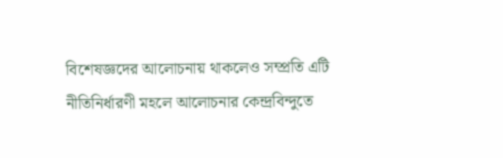বিশেষজ্ঞদের আলোচনায় থাকলেও সম্প্রতি এটি নীতিনির্ধারণী মহলে আলোচনার কেন্দ্রবিন্দুতে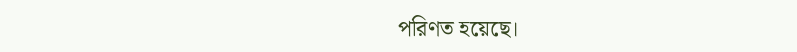পরিণত হয়েছে।